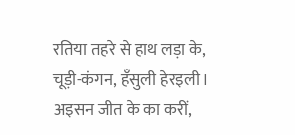रतिया तहरे से हाथ लड़ा के,
चूड़ी-कंगन, हँसुली हेरइली।
अइसन जीत के का करीं,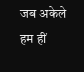जब अकेले हम हीं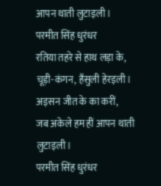आपन थाती लुटाइली।
परमीत सिंह धुरंधर
रतिया तहरे से हाथ लड़ा के,
चूड़ी-कंगन, हँसुली हेरइली।
अइसन जीत के का करीं,
जब अकेले हम हीं आपन थाती लुटाइली।
परमीत सिंह धुरंधर